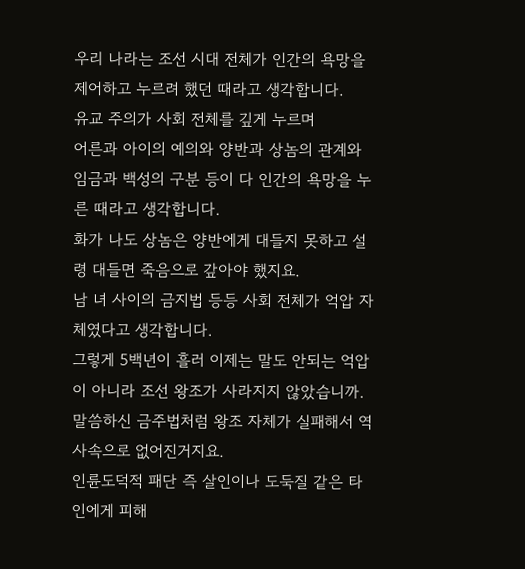우리 나라는 조선 시대 전체가 인간의 욕망을 제어하고 누르려 했던 때라고 생각합니다.
유교 주의가 사회 전체를 깊게 누르며
어른과 아이의 예의와 양반과 상놈의 관계와 임금과 백성의 구분 등이 다 인간의 욕망을 누른 때라고 생각합니다.
화가 나도 상놈은 양반에게 대들지 못하고 설령 대들면 죽음으로 갚아야 했지요.
남 녀 사이의 금지법 등등 사회 전체가 억압 자체였다고 생각합니다.
그렇게 5백년이 흘러 이제는 말도 안되는 억압이 아니라 조선 왕조가 사라지지 않았습니까.
말씀하신 금주법처럼 왕조 자체가 실패해서 역사속으로 없어진거지요.
인륜도덕적 패단 즉 살인이나 도둑질 같은 타인에게 피해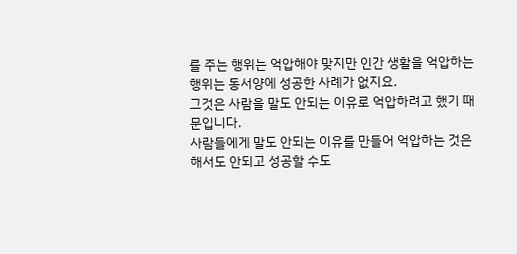를 주는 행위는 억압해야 맞지만 인간 생활을 억압하는 행위는 동서양에 성공한 사례가 없지요.
그것은 사람을 말도 안되는 이유로 억압하려고 했기 때문입니다.
사람들에게 말도 안되는 이유를 만들어 억압하는 것은 해서도 안되고 성공할 수도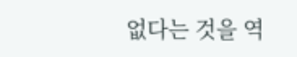없다는 것을 역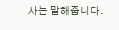사는 말해줍니다.